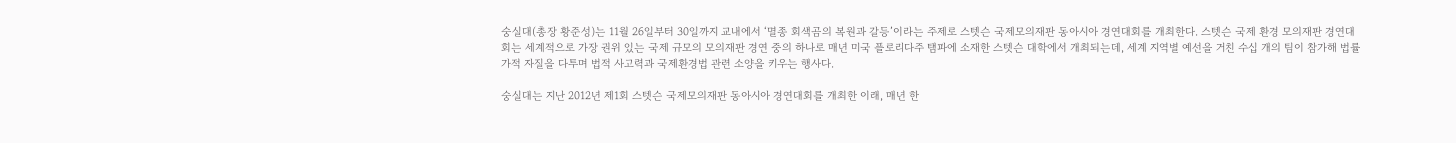숭실대(총장 황준성)는 11월 26일부터 30일까지 교내에서 ‘멸종 회색곰의 복원과 갈등’이라는 주제로 스텟슨 국제모의재판 동아시아 경연대회를 개최한다. 스텟슨 국제 환경 모의재판 경연대회는 세계적으로 가장 권위 있는 국제 규모의 모의재판 경연 중의 하나로 매년 미국 플로리다주 탬파에 소재한 스텟슨 대학에서 개최되는데, 세계 지역별 예선을 거친 수십 개의 팀이 참가해 법률가적 자질을 다투며 법적 사고력과 국제환경법 관련 소양을 키우는 행사다.

숭실대는 지난 2012년 제1회 스텟슨 국제모의재판 동아시아 경연대회를 개최한 이래, 매년 한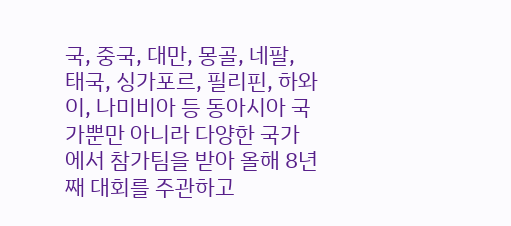국, 중국, 대만, 몽골, 네팔, 태국, 싱가포르, 필리핀, 하와이, 나미비아 등 동아시아 국가뿐만 아니라 다양한 국가에서 참가팀을 받아 올해 8년째 대회를 주관하고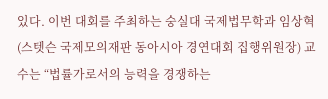있다. 이번 대회를 주최하는 숭실대 국제법무학과 임상혁(스텟슨 국제모의재판 동아시아 경연대회 집행위원장) 교수는 “법률가로서의 능력을 경쟁하는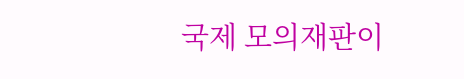국제 모의재판이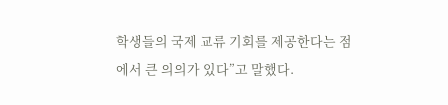학생들의 국제 교류 기회를 제공한다는 점에서 큰 의의가 있다”고 말했다.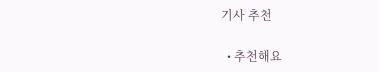기사 추천

  • 추천해요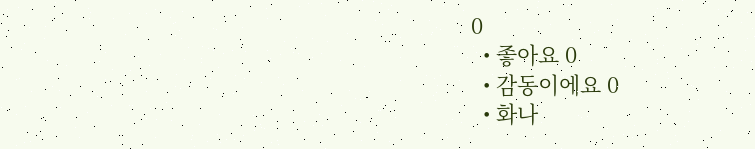0
  • 좋아요 0
  • 감동이에요 0
  • 화나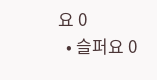요 0
  • 슬퍼요 0